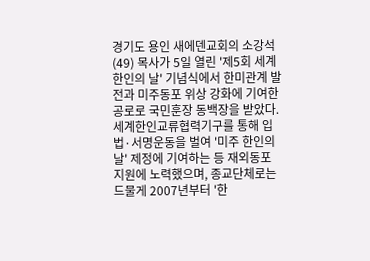경기도 용인 새에덴교회의 소강석(49) 목사가 5일 열린 '제5회 세계 한인의 날' 기념식에서 한미관계 발전과 미주동포 위상 강화에 기여한 공로로 국민훈장 동백장을 받았다. 세계한인교류협력기구를 통해 입법·서명운동을 벌여 '미주 한인의 날' 제정에 기여하는 등 재외동포 지원에 노력했으며, 종교단체로는 드물게 2007년부터 '한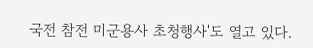국전 참전 미군용사 초청행사'도 열고 있다.